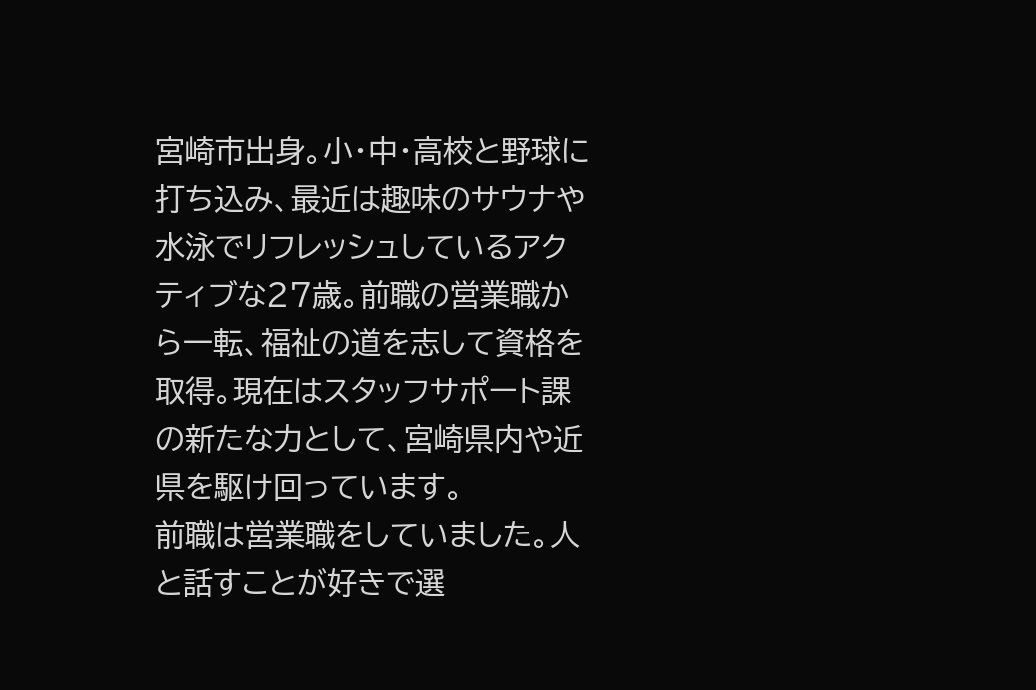宮崎市出身。小・中・高校と野球に打ち込み、最近は趣味のサウナや水泳でリフレッシュしているアクティブな27歳。前職の営業職から一転、福祉の道を志して資格を取得。現在はスタッフサポート課の新たな力として、宮崎県内や近県を駆け回っています。
前職は営業職をしていました。人と話すことが好きで選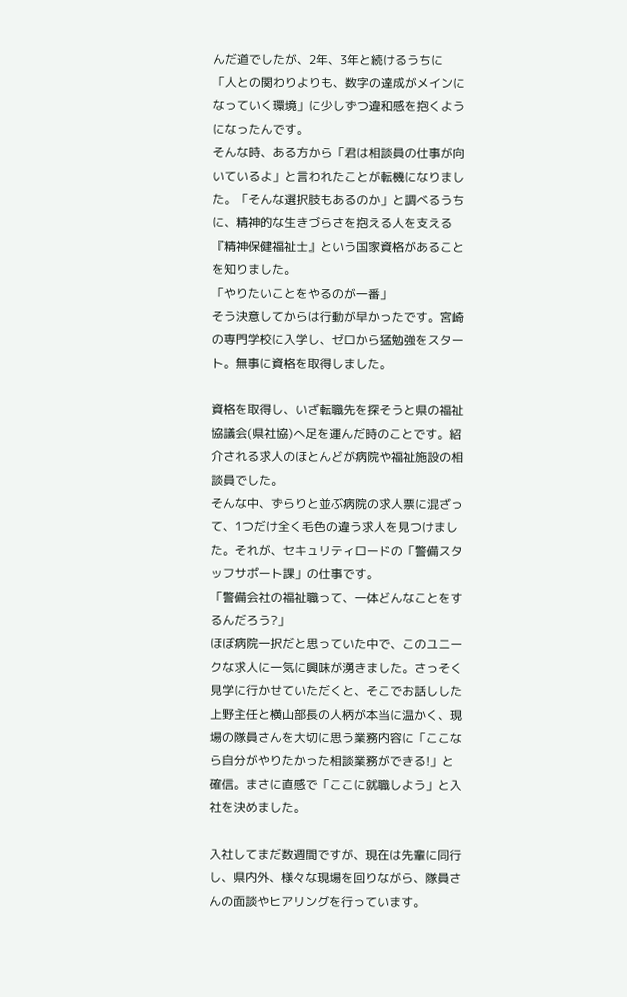んだ道でしたが、2年、3年と続けるうちに「人との関わりよりも、数字の達成がメインになっていく環境」に少しずつ違和感を抱くようになったんです。
そんな時、ある方から「君は相談員の仕事が向いているよ」と言われたことが転機になりました。「そんな選択肢もあるのか」と調べるうちに、精神的な生きづらさを抱える人を支える『精神保健福祉士』という国家資格があることを知りました。
「やりたいことをやるのが一番」
そう決意してからは行動が早かったです。宮崎の専門学校に入学し、ゼロから猛勉強をスタート。無事に資格を取得しました。

資格を取得し、いざ転職先を探そうと県の福祉協議会(県社協)へ足を運んだ時のことです。紹介される求人のほとんどが病院や福祉施設の相談員でした。
そんな中、ずらりと並ぶ病院の求人票に混ざって、1つだけ全く毛色の違う求人を見つけました。それが、セキュリティロードの「警備スタッフサポート課」の仕事です。
「警備会社の福祉職って、一体どんなことをするんだろう?」
ほぼ病院一択だと思っていた中で、このユニークな求人に一気に興味が湧きました。さっそく見学に行かせていただくと、そこでお話しした上野主任と横山部長の人柄が本当に温かく、現場の隊員さんを大切に思う業務内容に「ここなら自分がやりたかった相談業務ができる!」と確信。まさに直感で「ここに就職しよう」と入社を決めました。

入社してまだ数週間ですが、現在は先輩に同行し、県内外、様々な現場を回りながら、隊員さんの面談やヒアリングを行っています。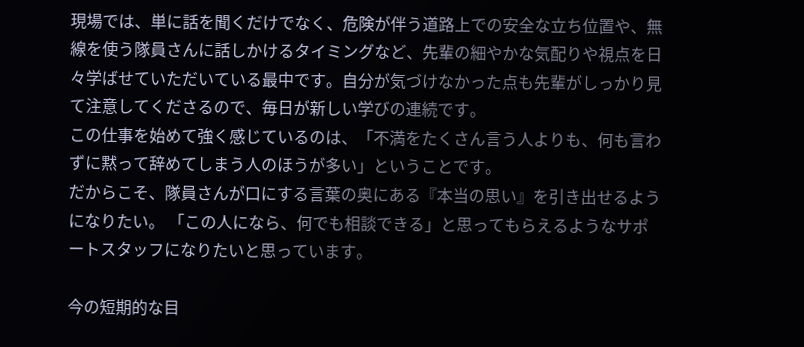現場では、単に話を聞くだけでなく、危険が伴う道路上での安全な立ち位置や、無線を使う隊員さんに話しかけるタイミングなど、先輩の細やかな気配りや視点を日々学ばせていただいている最中です。自分が気づけなかった点も先輩がしっかり見て注意してくださるので、毎日が新しい学びの連続です。
この仕事を始めて強く感じているのは、「不満をたくさん言う人よりも、何も言わずに黙って辞めてしまう人のほうが多い」ということです。
だからこそ、隊員さんが口にする言葉の奥にある『本当の思い』を引き出せるようになりたい。 「この人になら、何でも相談できる」と思ってもらえるようなサポートスタッフになりたいと思っています。

今の短期的な目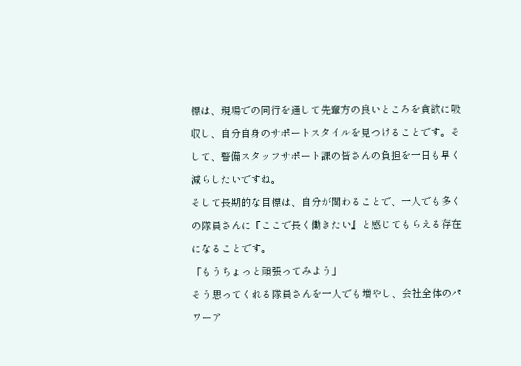標は、現場での同行を通して先輩方の良いところを貪欲に吸収し、自分自身のサポートスタイルを見つけることです。そして、警備スタッフサポート課の皆さんの負担を一日も早く減らしたいですね。
そして長期的な目標は、自分が関わることで、一人でも多くの隊員さんに『ここで長く働きたい』と感じてもらえる存在になることです。
「もうちょっと頑張ってみよう」
そう思ってくれる隊員さんを一人でも増やし、会社全体のパワーア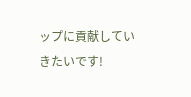ップに貢献していきたいです!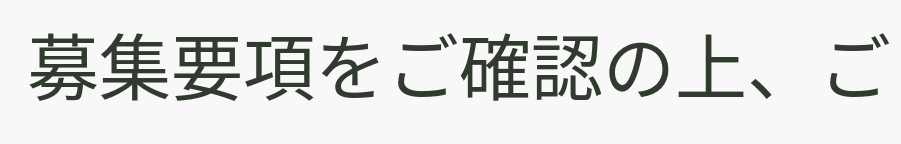募集要項をご確認の上、ご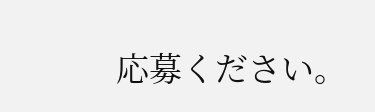応募ください。